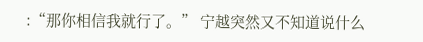:“那你相信我就行了。” 宁越突然又不知道说什么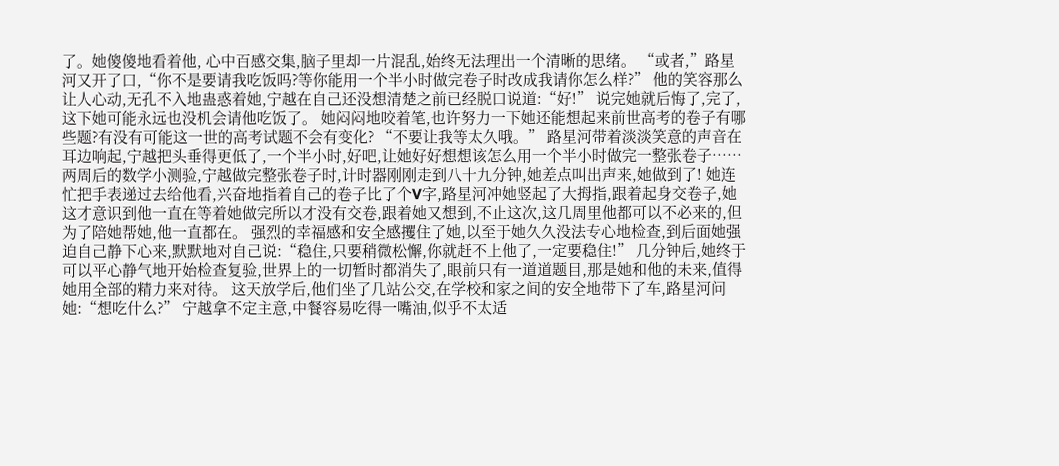了。她傻傻地看着他, 心中百感交集,脑子里却一片混乱,始终无法理出一个清晰的思绪。 “或者,”路星河又开了口,“你不是要请我吃饭吗?等你能用一个半小时做完卷子时改成我请你怎么样?” 他的笑容那么让人心动,无孔不入地蛊惑着她,宁越在自己还没想清楚之前已经脱口说道:“好!” 说完她就后悔了,完了,这下她可能永远也没机会请他吃饭了。 她闷闷地咬着笔,也许努力一下她还能想起来前世高考的卷子有哪些题?有没有可能这一世的高考试题不会有变化? “不要让我等太久哦。” 路星河带着淡淡笑意的声音在耳边响起,宁越把头垂得更低了,一个半小时,好吧,让她好好想想该怎么用一个半小时做完一整张卷子…… 两周后的数学小测验,宁越做完整张卷子时,计时器刚刚走到八十九分钟,她差点叫出声来,她做到了! 她连忙把手表递过去给他看,兴奋地指着自己的卷子比了个V字,路星河冲她竖起了大拇指,跟着起身交卷子,她这才意识到他一直在等着她做完所以才没有交卷,跟着她又想到,不止这次,这几周里他都可以不必来的,但为了陪她帮她,他一直都在。 强烈的幸福感和安全感攫住了她,以至于她久久没法专心地检查,到后面她强迫自己静下心来,默默地对自己说:“稳住,只要稍微松懈,你就赶不上他了,一定要稳住!” 几分钟后,她终于可以平心静气地开始检查复验,世界上的一切暂时都消失了,眼前只有一道道题目,那是她和他的未来,值得她用全部的精力来对待。 这天放学后,他们坐了几站公交,在学校和家之间的安全地带下了车,路星河问她:“想吃什么?” 宁越拿不定主意,中餐容易吃得一嘴油,似乎不太适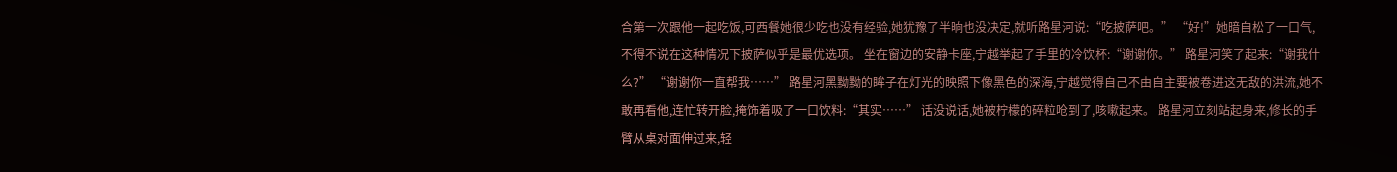合第一次跟他一起吃饭,可西餐她很少吃也没有经验,她犹豫了半晌也没决定,就听路星河说:“吃披萨吧。” “好!”她暗自松了一口气,不得不说在这种情况下披萨似乎是最优选项。 坐在窗边的安静卡座,宁越举起了手里的冷饮杯:“谢谢你。” 路星河笑了起来:“谢我什么?” “谢谢你一直帮我……” 路星河黑黝黝的眸子在灯光的映照下像黑色的深海,宁越觉得自己不由自主要被卷进这无敌的洪流,她不敢再看他,连忙转开脸,掩饰着吸了一口饮料:“其实……” 话没说话,她被柠檬的碎粒呛到了,咳嗽起来。 路星河立刻站起身来,修长的手臂从桌对面伸过来,轻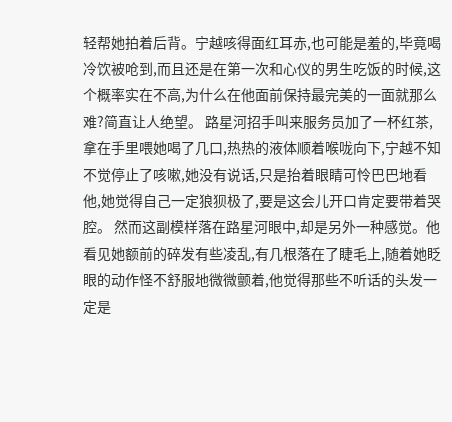轻帮她拍着后背。宁越咳得面红耳赤,也可能是羞的,毕竟喝冷饮被呛到,而且还是在第一次和心仪的男生吃饭的时候,这个概率实在不高,为什么在他面前保持最完美的一面就那么难?简直让人绝望。 路星河招手叫来服务员加了一杯红茶,拿在手里喂她喝了几口,热热的液体顺着喉咙向下,宁越不知不觉停止了咳嗽,她没有说话,只是抬着眼睛可怜巴巴地看他,她觉得自己一定狼狈极了,要是这会儿开口肯定要带着哭腔。 然而这副模样落在路星河眼中,却是另外一种感觉。他看见她额前的碎发有些凌乱,有几根落在了睫毛上,随着她眨眼的动作怪不舒服地微微颤着,他觉得那些不听话的头发一定是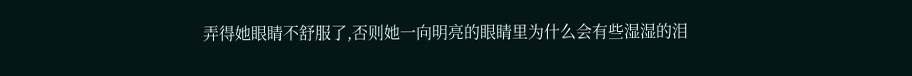弄得她眼睛不舒服了,否则她一向明亮的眼睛里为什么会有些湿湿的泪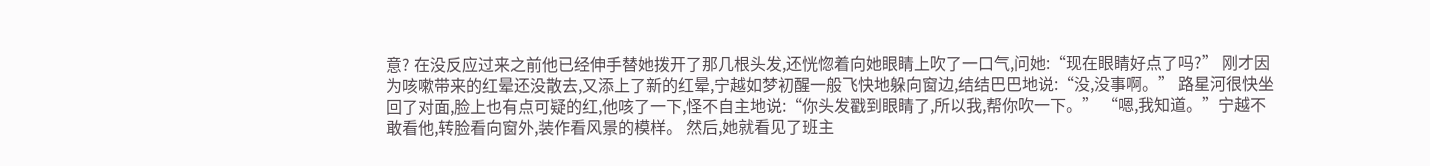意? 在没反应过来之前他已经伸手替她拨开了那几根头发,还恍惚着向她眼睛上吹了一口气,问她:“现在眼睛好点了吗?” 刚才因为咳嗽带来的红晕还没散去,又添上了新的红晕,宁越如梦初醒一般飞快地躲向窗边,结结巴巴地说:“没,没事啊。” 路星河很快坐回了对面,脸上也有点可疑的红,他咳了一下,怪不自主地说:“你头发戳到眼睛了,所以我,帮你吹一下。” “嗯,我知道。”宁越不敢看他,转脸看向窗外,装作看风景的模样。 然后,她就看见了班主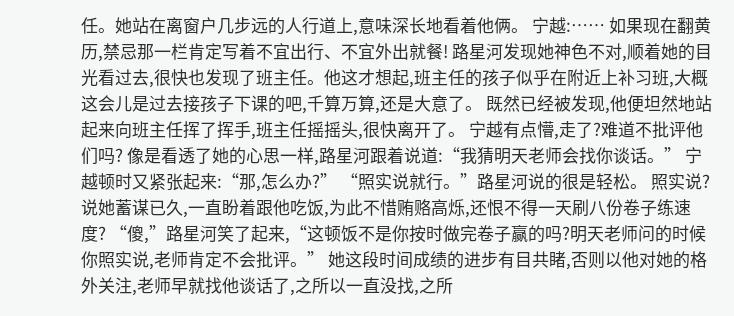任。她站在离窗户几步远的人行道上,意味深长地看着他俩。 宁越:…… 如果现在翻黄历,禁忌那一栏肯定写着不宜出行、不宜外出就餐! 路星河发现她神色不对,顺着她的目光看过去,很快也发现了班主任。他这才想起,班主任的孩子似乎在附近上补习班,大概这会儿是过去接孩子下课的吧,千算万算,还是大意了。 既然已经被发现,他便坦然地站起来向班主任挥了挥手,班主任摇摇头,很快离开了。 宁越有点懵,走了?难道不批评他们吗? 像是看透了她的心思一样,路星河跟着说道:“我猜明天老师会找你谈话。” 宁越顿时又紧张起来:“那,怎么办?” “照实说就行。”路星河说的很是轻松。 照实说?说她蓄谋已久,一直盼着跟他吃饭,为此不惜贿赂高烁,还恨不得一天刷八份卷子练速度? “傻,”路星河笑了起来,“这顿饭不是你按时做完卷子赢的吗?明天老师问的时候你照实说,老师肯定不会批评。” 她这段时间成绩的进步有目共睹,否则以他对她的格外关注,老师早就找他谈话了,之所以一直没找,之所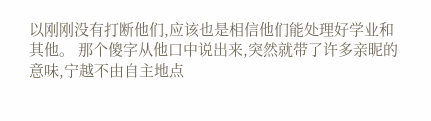以刚刚没有打断他们,应该也是相信他们能处理好学业和其他。 那个傻字从他口中说出来,突然就带了许多亲昵的意味,宁越不由自主地点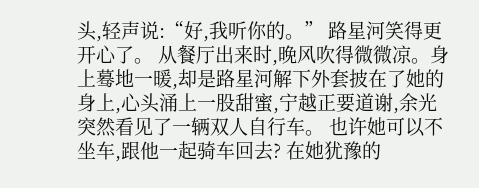头,轻声说:“好,我听你的。” 路星河笑得更开心了。 从餐厅出来时,晚风吹得微微凉。身上蓦地一暖,却是路星河解下外套披在了她的身上,心头涌上一股甜蜜,宁越正要道谢,余光突然看见了一辆双人自行车。 也许她可以不坐车,跟他一起骑车回去? 在她犹豫的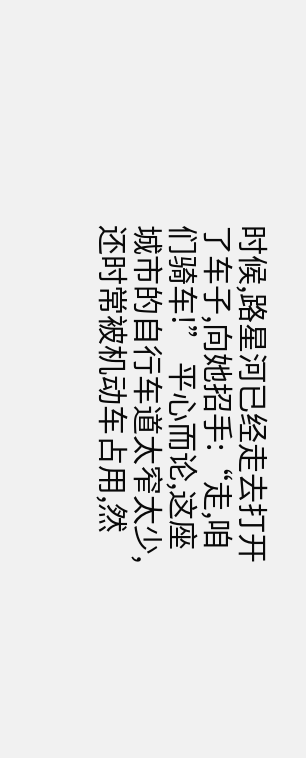时候,路星河已经走去打开了车子,向她招手:“走,咱们骑车!” 平心而论,这座城市的自行车道太窄太少,还时常被机动车占用,然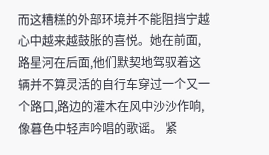而这糟糕的外部环境并不能阻挡宁越心中越来越鼓胀的喜悦。她在前面,路星河在后面,他们默契地驾驭着这辆并不算灵活的自行车穿过一个又一个路口,路边的灌木在风中沙沙作响,像暮色中轻声吟唱的歌谣。 紧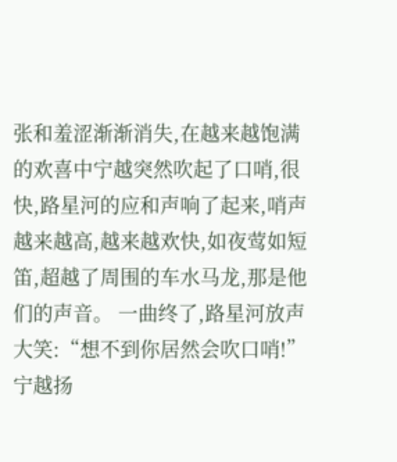张和羞涩渐渐消失,在越来越饱满的欢喜中宁越突然吹起了口哨,很快,路星河的应和声响了起来,哨声越来越高,越来越欢快,如夜莺如短笛,超越了周围的车水马龙,那是他们的声音。 一曲终了,路星河放声大笑:“想不到你居然会吹口哨!” 宁越扬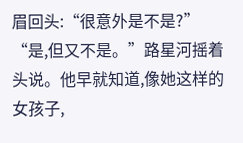眉回头:“很意外是不是?” “是,但又不是。”路星河摇着头说。他早就知道,像她这样的女孩子,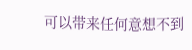可以带来任何意想不到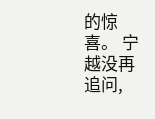的惊喜。 宁越没再追问,